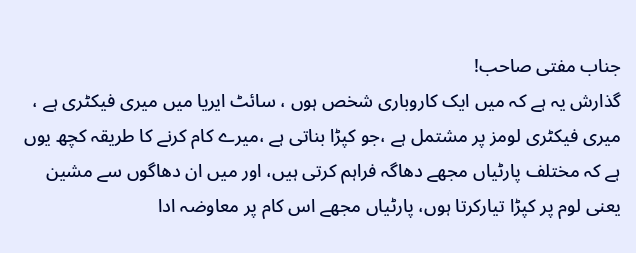جناب مفتی صاحب!
گذارش یہ ہے کہ میں ایک کاروباری شخص ہوں ، سائٹ ایریا میں میری فیکٹری ہے ، میری فیکٹری لومز پر مشتمل ہے ،جو کپڑا بناتی ہے ،میرے کام کرنے کا طریقہ کچھ یوں ہے کہ مختلف پارٹیاں مجھے دھاگہ فراہم کرتی ہیں، اور میں ان دھاگوں سے مشین یعنی لوم پر کپڑا تیارکرتا ہوں، پارٹیاں مجھے اس کام پر معاوضہ ادا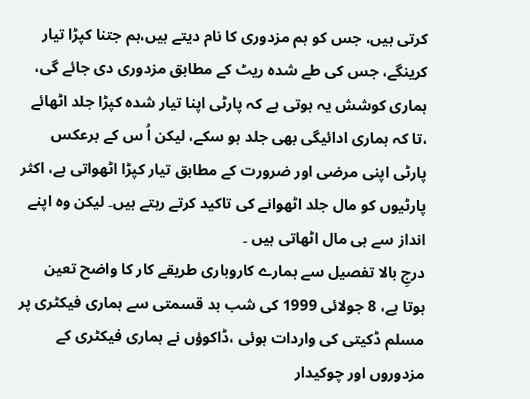کرتی ہیں، جس کو ہم مزدوری کا نام دیتے ہیں،ہم جتنا کپڑا تیار کرینگے، جس کی طے شدہ ریٹ کے مطابق مزدوری دی جائے گی، ہماری کوشش یہ ہوتی ہے کہ پارٹی اپنا تیار شدہ کپڑا جلد اٹھائے ،تا کہ ہماری ادائیگی بھی جلد ہو سکے، لیکن اُ س کے برعکس پارٹی اپنی مرضی اور ضرورت کے مطابق تیار کپڑا اٹھواتی ہے، اکثر پارٹیوں کو مال جلد اٹھوانے کی تاکید کرتے رہتے ہیں۔ لیکن وہ اپنے انداز سے ہی مال اٹھاتی ہیں ۔
درجِ بالا تفصیل سے ہمارے کاروباری طریقے کار کا واضح تعین ہوتا ہے، 8 جولائی 1999 کی شب بد قسمتی سے ہماری فیکٹری پر مسلم ڈکیتی کی واردات ہوئی ،ڈاکوؤں نے ہماری فیکٹری کے مزدوروں اور چوکیدار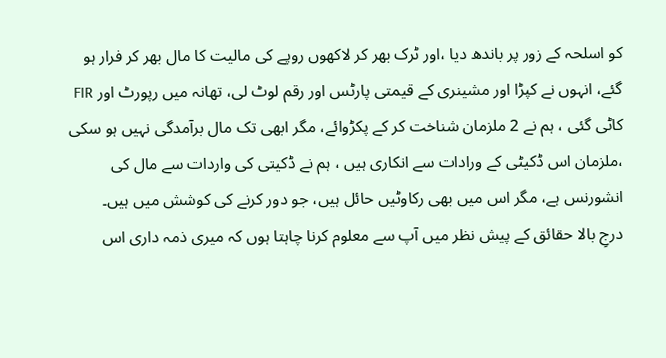کو اسلحہ کے زور پر باندھ دیا ،اور ٹرک بھر کر لاکھوں روپے کی مالیت کا مال بھر کر فرار ہو گئے، انہوں نے کپڑا اور مشینری کے قیمتی پارٹس اور رقم لوٹ لی، تھانہ میں رپورٹ اور FIR کاٹی گئی ، ہم نے 2 ملزمان شناخت کر کے پکڑوائے، مگر ابھی تک مال برآمدگی نہیں ہو سکی ،ملزمان اس ڈکیٹی کے ورادات سے انکاری ہیں ، ہم نے ڈکیتی کی واردات سے مال کی انشورنس ہے، مگر اس میں بھی رکاوٹیں حائل ہیں، جو دور کرنے کی کوشش میں ہیں۔
درجِ بالا حقائق کے پیش نظر میں آپ سے معلوم کرنا چاہتا ہوں کہ میری ذمہ داری اس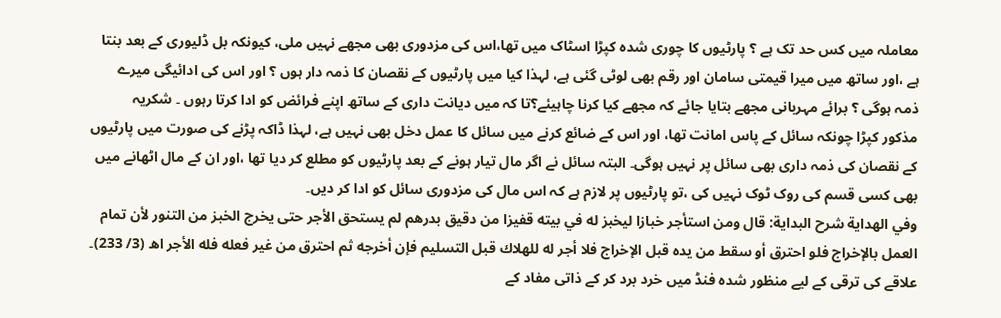معاملہ میں کس حد تک ہے ؟ پارٹیوں کا چوری شدہ کپڑا اسٹاک میں تھا،اس کی مزدوری بھی مجھے نہیں ملی، کیونکہ بل ڈلیوری کے بعد بنتا ہے ،اور ساتھ میں میرا قیمتی سامان اور رقم بھی لوٹی گئی ہے، لہذا کیا میں پارٹیوں کے نقصان کا ذمہ دار ہوں ؟ اور اس کی ادائیگی میرے ذمہ ہوگی ؟ برائے مہربانی مجھے بتایا جائے کہ مجھے کیا کرنا چاہیئے؟تا کہ میں دیانت داری کے ساتھ اپنے فرائض کو ادا کرتا رہوں ۔ شکریہ
مذکور کپڑا چونکہ سائل کے پاس امانت تھا، اور اس کے ضائع کرنے میں سائل کا عمل دخل بھی نہیں ہے، لہذا ڈاکہ پڑنے کی صورت میں پارٹیوں کے نقصان کی ذمہ داری بھی سائل پر نہیں ہوگی۔ البتہ سائل نے اگر مال تیار ہونے کے بعد پارٹیوں کو مطلع کر دیا تھا ،اور ان کے مال اٹھانے میں بھی کسی قسم کی روک ٹوک نہیں کی ،تو پارٹیوں پر لازم ہے کہ اس مال کی مزدوری سائل کو ادا کر دیں۔
وفي الهداية شرح البداية: قال ومن استأجر خبازا ليخبز له في بيته قفيزا من دقيق بدرهم لم يستحق الأجر حتى يخرج الخبز من التنور لأن تمام العمل بالإخراج فلو احترق أو سقط من يده قبل الإخراج فلا أجر له للهلاك قبل التسليم فإن أخرجه ثم احترق من غير فعله فله الأجر اھ (3/ 233)۔
علاقے کی ترقی کے لیے منظور شدہ فنڈ میں خرد برد کر کے ذاتی مفاد کے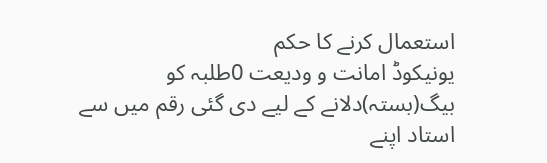استعمال کرنے کا حکم
یونیکوڈ امانت و ودیعت 0طلبہ کو بیگ(بستہ)دلانے کے لیے دی گئی رقم میں سے استاد اپنے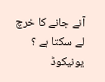آنے جانے کا خرچ لے سکتا ہے ؟
یونیکوڈ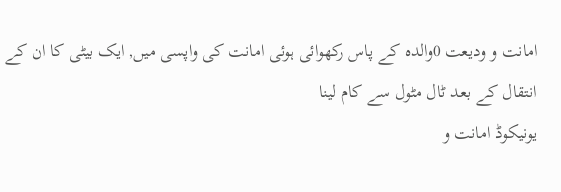امانت و ودیعت 0والدہ کے پاس رکھوائی ہوئی امانت کی واپسی میں, ایک بیٹی کا ان کے انتقال کے بعد ٹال مٹول سے کام لینا
یونیکوڈ امانت و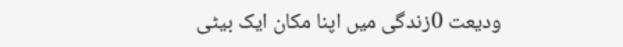ودیعت 0زندگی میں اپنا مکان ایک بیٹی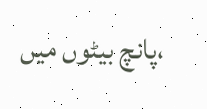،پانچ بیٹوں میں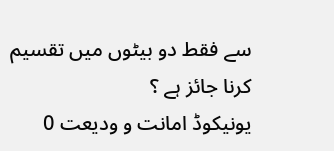سے فقط دو بیٹوں میں تقسیم کرنا جائز ہے ؟
یونیکوڈ امانت و ودیعت 0